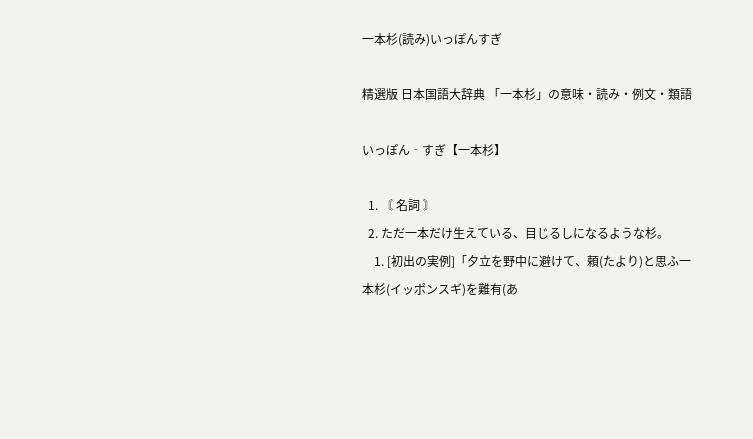一本杉(読み)いっぽんすぎ

精選版 日本国語大辞典 「一本杉」の意味・読み・例文・類語

いっぽん‐すぎ【一本杉】

  1. 〘 名詞 〙
  2. ただ一本だけ生えている、目じるしになるような杉。
    1. [初出の実例]「夕立を野中に避けて、頼(たより)と思ふ一本杉(イッポンスギ)を難有(あ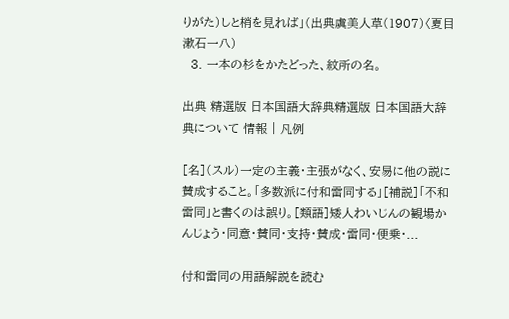りがた)しと梢を見れば」(出典虞美人草(1907)〈夏目漱石一八)
  3. 一本の杉をかたどった、紋所の名。

出典 精選版 日本国語大辞典精選版 日本国語大辞典について 情報 | 凡例

[名](スル)一定の主義・主張がなく、安易に他の説に賛成すること。「多数派に付和雷同する」[補説]「不和雷同」と書くのは誤り。[類語]矮人わいじんの観場かんじょう・同意・賛同・支持・賛成・雷同・便乗・...

付和雷同の用語解説を読む